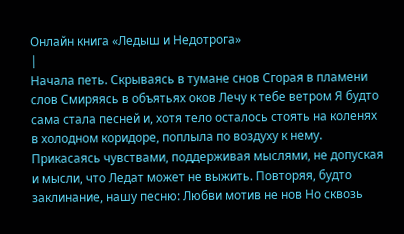Онлайн книга «Ледыш и Недотрога»
|
Начала петь. Скрываясь в тумане снов Сгорая в пламени слов Смиряясь в объятьях оков Лечу к тебе ветром Я будто сама стала песней и, хотя тело осталось стоять на коленях в холодном коридоре, поплыла по воздуху к нему. Прикасаясь чувствами, поддерживая мыслями, не допуская и мысли, что Ледат может не выжить. Повторяя, будто заклинание, нашу песню: Любви мотив не нов Но сквозь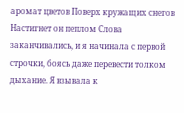аромат цветов Поверх кружащих снегов Настигнет он пеплом Слова заканчивались, и я начинала с первой строчки, боясь даже перевести толком дыхание. Я взывала к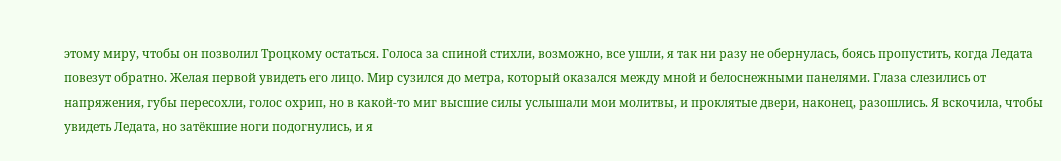этому миру, чтобы он позволил Троцкому остаться. Голоса за спиной стихли, возможно, все ушли, я так ни разу не обернулась, боясь пропустить, когда Ледата повезут обратно. Желая первой увидеть его лицо. Мир сузился до метра, который оказался между мной и белоснежными панелями. Глаза слезились от напряжения, губы пересохли, голос охрип, но в какой-то миг высшие силы услышали мои молитвы, и проклятые двери, наконец, разошлись. Я вскочила, чтобы увидеть Ледата, но затёкшие ноги подогнулись, и я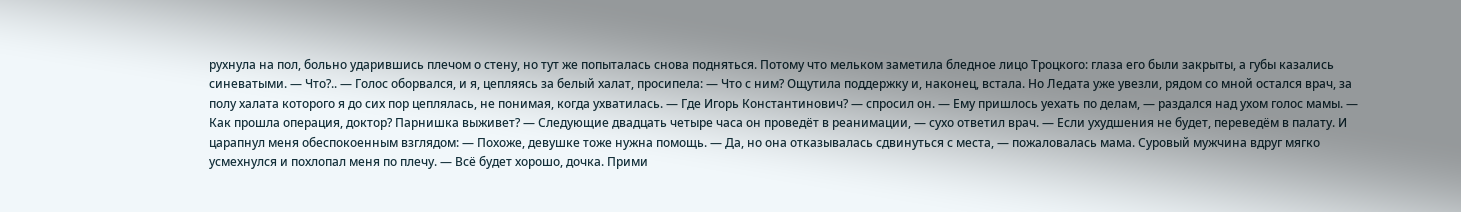рухнула на пол, больно ударившись плечом о стену, но тут же попыталась снова подняться. Потому что мельком заметила бледное лицо Троцкого: глаза его были закрыты, а губы казались синеватыми. — Что?.. — Голос оборвался, и я, цепляясь за белый халат, просипела: — Что с ним? Ощутила поддержку и, наконец, встала. Но Ледата уже увезли, рядом со мной остался врач, за полу халата которого я до сих пор цеплялась, не понимая, когда ухватилась. — Где Игорь Константинович? — спросил он. — Ему пришлось уехать по делам, — раздался над ухом голос мамы. — Как прошла операция, доктор? Парнишка выживет? — Следующие двадцать четыре часа он проведёт в реанимации, — сухо ответил врач. — Если ухудшения не будет, переведём в палату. И царапнул меня обеспокоенным взглядом: — Похоже, девушке тоже нужна помощь. — Да, но она отказывалась сдвинуться с места, — пожаловалась мама. Суровый мужчина вдруг мягко усмехнулся и похлопал меня по плечу. — Всё будет хорошо, дочка. Прими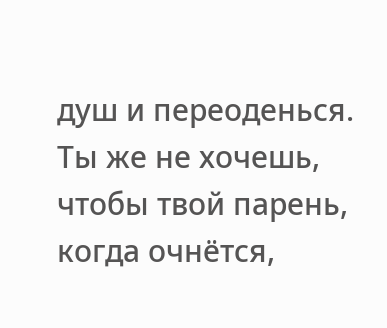душ и переоденься. Ты же не хочешь, чтобы твой парень, когда очнётся,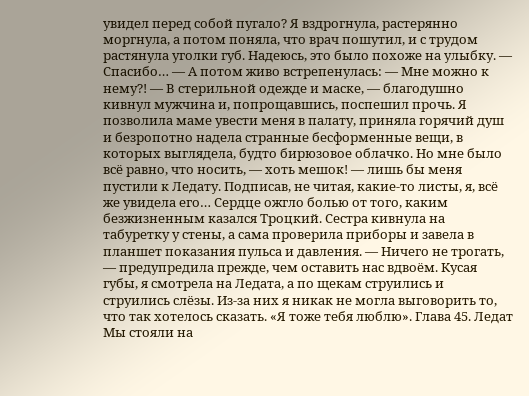увидел перед собой пугало? Я вздрогнула, растерянно моргнула, а потом поняла, что врач пошутил, и с трудом растянула уголки губ. Надеюсь, это было похоже на улыбку. — Спасибо… — А потом живо встрепенулась: — Мне можно к нему?! — В стерильной одежде и маске, — благодушно кивнул мужчина и, попрощавшись, поспешил прочь. Я позволила маме увести меня в палату, приняла горячий душ и безропотно надела странные бесформенные вещи, в которых выглядела, будто бирюзовое облачко. Но мне было всё равно, что носить, — хоть мешок! — лишь бы меня пустили к Ледату. Подписав, не читая, какие-то листы, я, всё же увидела его… Сердце ожгло болью от того, каким безжизненным казался Троцкий. Сестра кивнула на табуретку у стены, а сама проверила приборы и завела в планшет показания пульса и давления. — Ничего не трогать, — предупредила прежде, чем оставить нас вдвоём. Кусая губы, я смотрела на Ледата, а по щекам струились и струились слёзы. Из-за них я никак не могла выговорить то, что так хотелось сказать. «Я тоже тебя люблю». Глава 45. Ледат Мы стояли на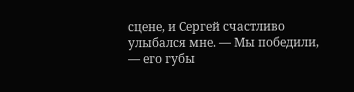сцене, и Сергей счастливо улыбался мне. — Мы победили, — его губы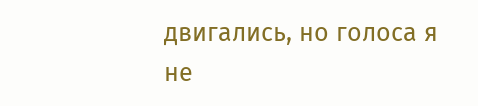двигались, но голоса я не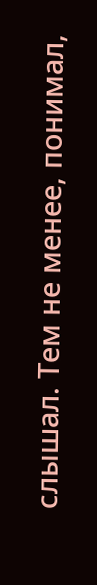слышал. Тем не менее, понимал,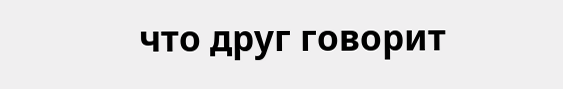что друг говорит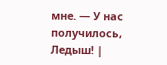мне. — У нас получилось, Ледыш! |